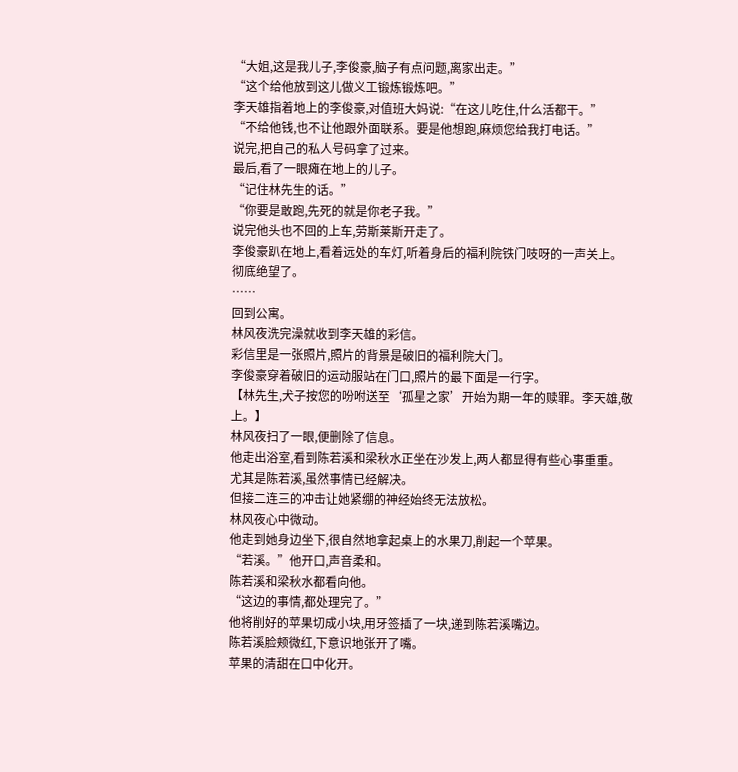“大姐,这是我儿子,李俊豪,脑子有点问题,离家出走。”
“这个给他放到这儿做义工锻炼锻炼吧。”
李天雄指着地上的李俊豪,对值班大妈说:“在这儿吃住,什么活都干。”
“不给他钱,也不让他跟外面联系。要是他想跑,麻烦您给我打电话。”
说完,把自己的私人号码拿了过来。
最后,看了一眼瘫在地上的儿子。
“记住林先生的话。”
“你要是敢跑,先死的就是你老子我。”
说完他头也不回的上车,劳斯莱斯开走了。
李俊豪趴在地上,看着远处的车灯,听着身后的福利院铁门吱呀的一声关上。
彻底绝望了。
……
回到公寓。
林风夜洗完澡就收到李天雄的彩信。
彩信里是一张照片,照片的背景是破旧的福利院大门。
李俊豪穿着破旧的运动服站在门口,照片的最下面是一行字。
【林先生,犬子按您的吩咐送至‘孤星之家’开始为期一年的赎罪。李天雄,敬上。】
林风夜扫了一眼,便删除了信息。
他走出浴室,看到陈若溪和梁秋水正坐在沙发上,两人都显得有些心事重重。
尤其是陈若溪,虽然事情已经解决。
但接二连三的冲击让她紧绷的神经始终无法放松。
林风夜心中微动。
他走到她身边坐下,很自然地拿起桌上的水果刀,削起一个苹果。
“若溪。”他开口,声音柔和。
陈若溪和梁秋水都看向他。
“这边的事情,都处理完了。”
他将削好的苹果切成小块,用牙签插了一块,递到陈若溪嘴边。
陈若溪脸颊微红,下意识地张开了嘴。
苹果的清甜在口中化开。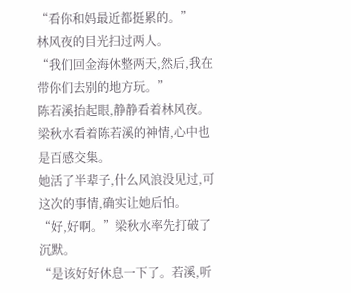“看你和妈最近都挺累的。”
林风夜的目光扫过两人。
“我们回金海休整两天,然后,我在带你们去别的地方玩。”
陈若溪抬起眼,静静看着林风夜。
梁秋水看着陈若溪的神情,心中也是百感交集。
她活了半辈子,什么风浪没见过,可这次的事情,确实让她后怕。
“好,好啊。”梁秋水率先打破了沉默。
“是该好好休息一下了。若溪,听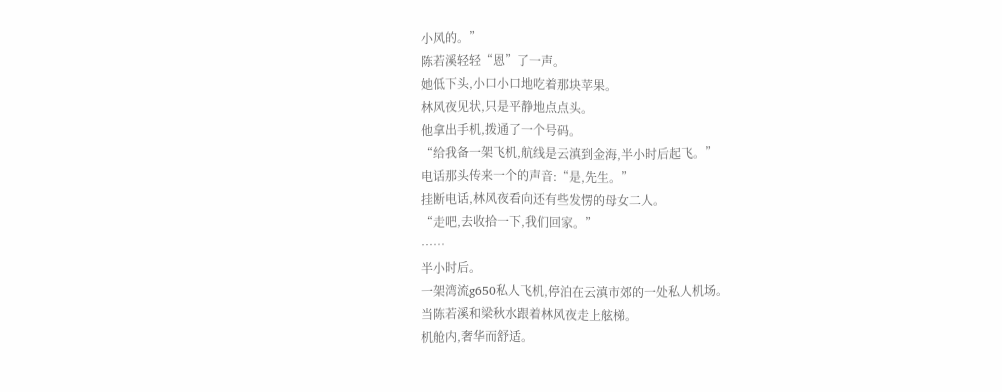小风的。”
陈若溪轻轻“恩”了一声。
她低下头,小口小口地吃着那块苹果。
林风夜见状,只是平静地点点头。
他拿出手机,拨通了一个号码。
“给我备一架飞机,航线是云滇到金海,半小时后起飞。”
电话那头传来一个的声音:“是,先生。”
挂断电话,林风夜看向还有些发愣的母女二人。
“走吧,去收拾一下,我们回家。”
……
半小时后。
一架湾流g650私人飞机,停泊在云滇市郊的一处私人机场。
当陈若溪和梁秋水跟着林风夜走上舷梯。
机舱内,奢华而舒适。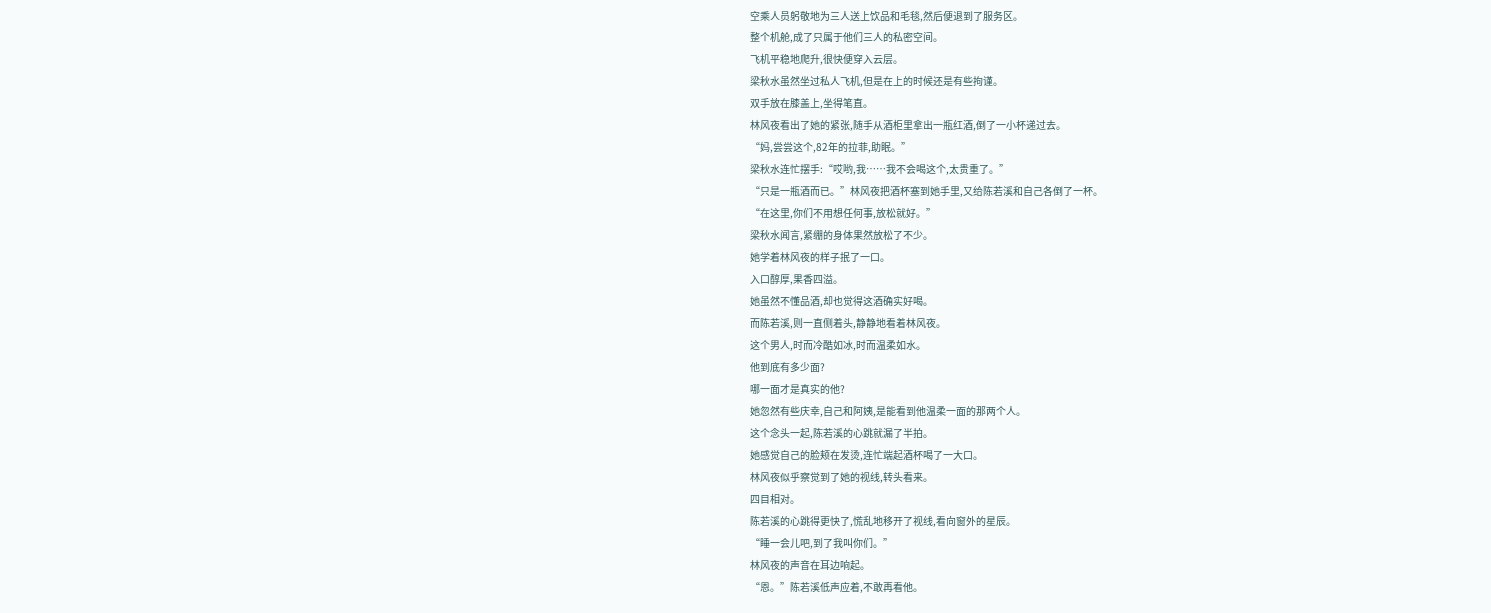空乘人员躬敬地为三人送上饮品和毛毯,然后便退到了服务区。
整个机舱,成了只属于他们三人的私密空间。
飞机平稳地爬升,很快便穿入云层。
梁秋水虽然坐过私人飞机,但是在上的时候还是有些拘谨。
双手放在膝盖上,坐得笔直。
林风夜看出了她的紧张,随手从酒柜里拿出一瓶红酒,倒了一小杯递过去。
“妈,尝尝这个,82年的拉菲,助眠。”
梁秋水连忙摆手:“哎哟,我……我不会喝这个,太贵重了。”
“只是一瓶酒而已。”林风夜把酒杯塞到她手里,又给陈若溪和自己各倒了一杯。
“在这里,你们不用想任何事,放松就好。”
梁秋水闻言,紧绷的身体果然放松了不少。
她学着林风夜的样子抿了一口。
入口醇厚,果香四溢。
她虽然不懂品酒,却也觉得这酒确实好喝。
而陈若溪,则一直侧着头,静静地看着林风夜。
这个男人,时而冷酷如冰,时而温柔如水。
他到底有多少面?
哪一面才是真实的他?
她忽然有些庆幸,自己和阿姨,是能看到他温柔一面的那两个人。
这个念头一起,陈若溪的心跳就漏了半拍。
她感觉自己的脸颊在发烫,连忙端起酒杯喝了一大口。
林风夜似乎察觉到了她的视线,转头看来。
四目相对。
陈若溪的心跳得更快了,慌乱地移开了视线,看向窗外的星辰。
“睡一会儿吧,到了我叫你们。”
林风夜的声音在耳边响起。
“恩。”陈若溪低声应着,不敢再看他。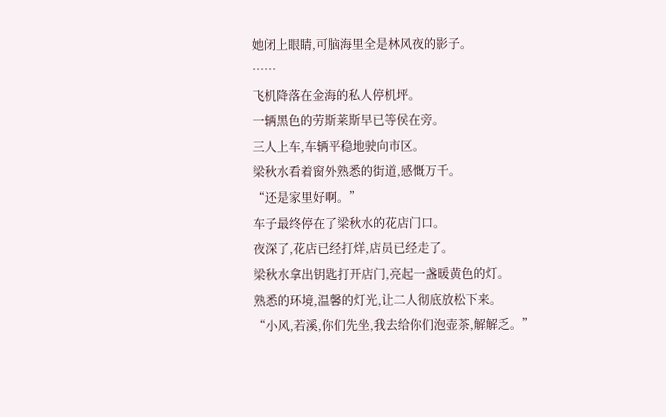她闭上眼睛,可脑海里全是林风夜的影子。
……
飞机降落在金海的私人停机坪。
一辆黑色的劳斯莱斯早已等侯在旁。
三人上车,车辆平稳地驶向市区。
梁秋水看着窗外熟悉的街道,感慨万千。
“还是家里好啊。”
车子最终停在了梁秋水的花店门口。
夜深了,花店已经打烊,店员已经走了。
梁秋水拿出钥匙打开店门,亮起一盏暖黄色的灯。
熟悉的环境,温馨的灯光,让二人彻底放松下来。
“小风,若溪,你们先坐,我去给你们泡壶茶,解解乏。”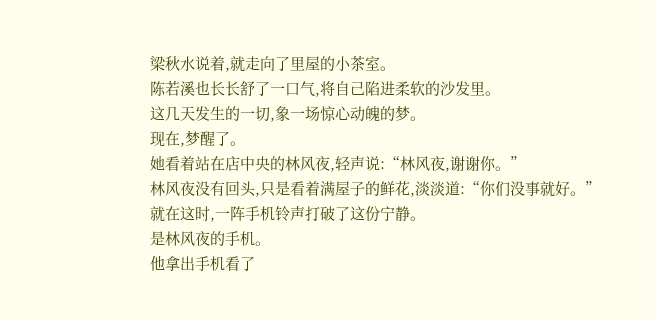梁秋水说着,就走向了里屋的小茶室。
陈若溪也长长舒了一口气,将自己陷进柔软的沙发里。
这几天发生的一切,象一场惊心动魄的梦。
现在,梦醒了。
她看着站在店中央的林风夜,轻声说:“林风夜,谢谢你。”
林风夜没有回头,只是看着满屋子的鲜花,淡淡道:“你们没事就好。”
就在这时,一阵手机铃声打破了这份宁静。
是林风夜的手机。
他拿出手机看了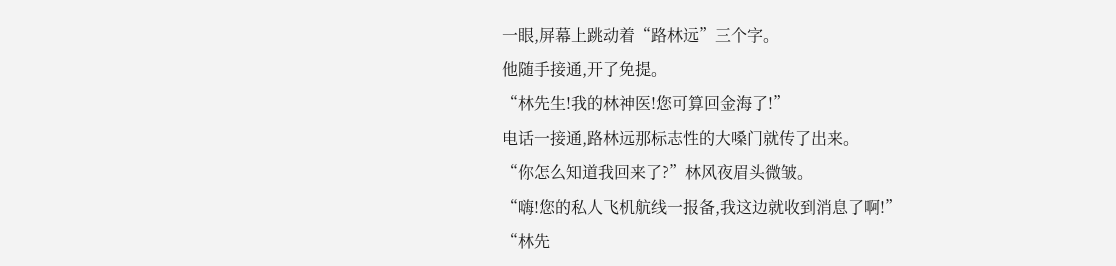一眼,屏幕上跳动着“路林远”三个字。
他随手接通,开了免提。
“林先生!我的林神医!您可算回金海了!”
电话一接通,路林远那标志性的大嗓门就传了出来。
“你怎么知道我回来了?”林风夜眉头微皱。
“嗨!您的私人飞机航线一报备,我这边就收到消息了啊!”
“林先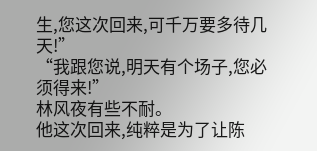生,您这次回来,可千万要多待几天!”
“我跟您说,明天有个场子,您必须得来!”
林风夜有些不耐。
他这次回来,纯粹是为了让陈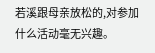若溪跟母亲放松的,对参加什么活动毫无兴趣。